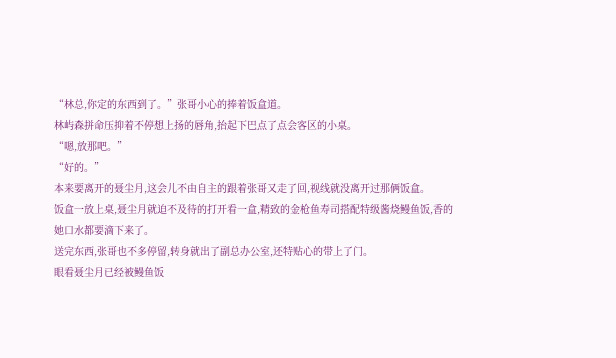“林总,你定的东西到了。”张哥小心的捧着饭盒道。
林屿森拼命压抑着不停想上扬的唇角,抬起下巴点了点会客区的小桌。
“嗯,放那吧。”
“好的。”
本来要离开的聂尘月,这会儿不由自主的跟着张哥又走了回,视线就没离开过那俩饭盒。
饭盒一放上桌,聂尘月就迫不及待的打开看一盒,精致的金枪鱼寿司搭配特级酱烧鳗鱼饭,香的她口水都要滴下来了。
送完东西,张哥也不多停留,转身就出了副总办公室,还特贴心的带上了门。
眼看聂尘月已经被鳗鱼饭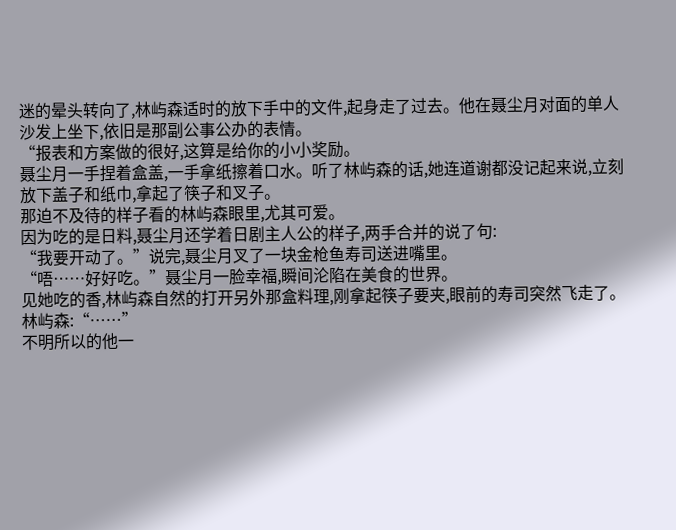迷的晕头转向了,林屿森适时的放下手中的文件,起身走了过去。他在聂尘月对面的单人沙发上坐下,依旧是那副公事公办的表情。
“报表和方案做的很好,这算是给你的小小奖励。
聂尘月一手捏着盒盖,一手拿纸擦着口水。听了林屿森的话,她连道谢都没记起来说,立刻放下盖子和纸巾,拿起了筷子和叉子。
那迫不及待的样子看的林屿森眼里,尤其可爱。
因为吃的是日料,聂尘月还学着日剧主人公的样子,两手合并的说了句:
“我要开动了。”说完,聂尘月叉了一块金枪鱼寿司送进嘴里。
“唔……好好吃。”聂尘月一脸幸福,瞬间沦陷在美食的世界。
见她吃的香,林屿森自然的打开另外那盒料理,刚拿起筷子要夹,眼前的寿司突然飞走了。
林屿森:“……”
不明所以的他一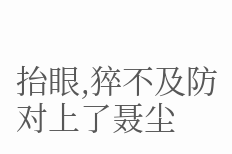抬眼,猝不及防对上了聂尘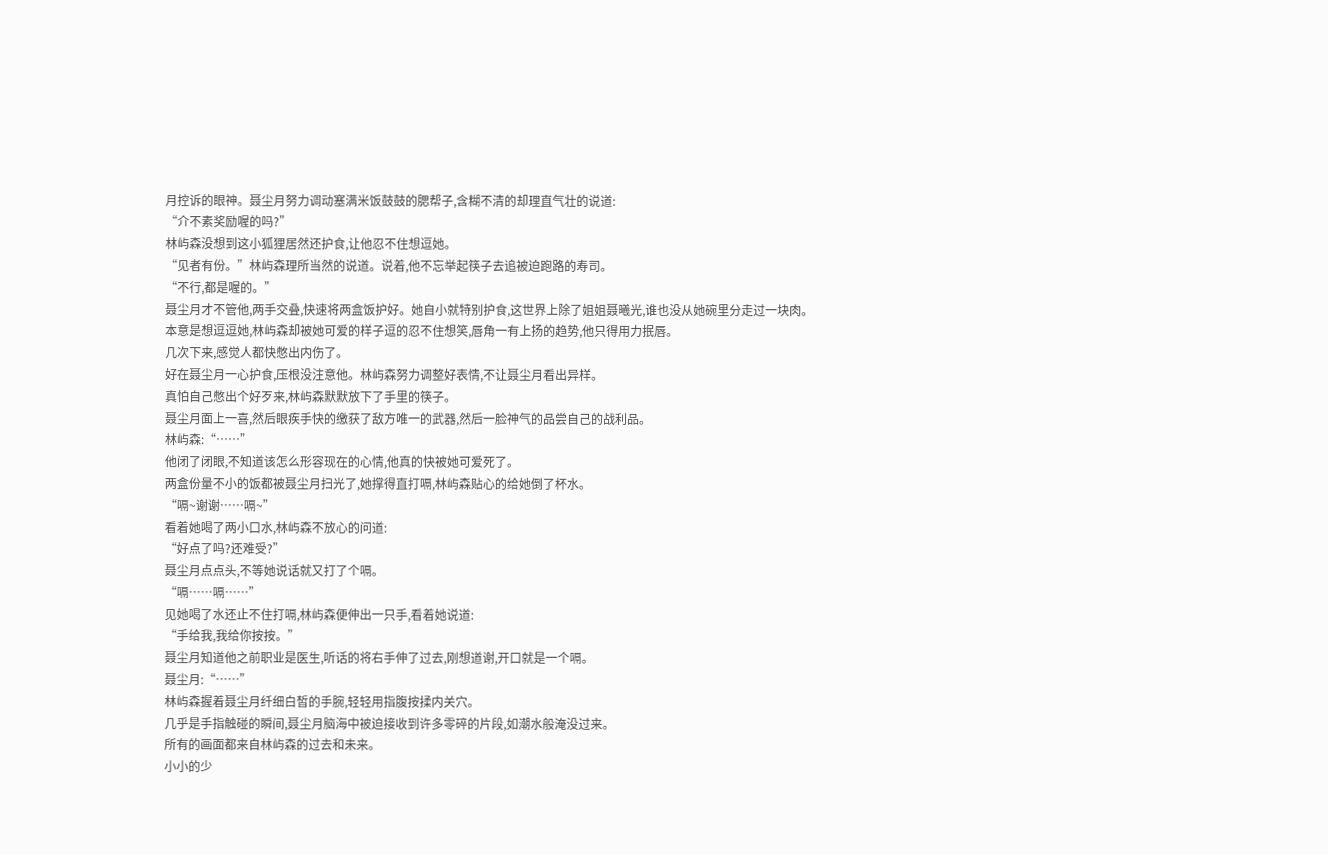月控诉的眼神。聂尘月努力调动塞满米饭鼓鼓的腮帮子,含糊不清的却理直气壮的说道:
“介不素奖励喔的吗?”
林屿森没想到这小狐狸居然还护食,让他忍不住想逗她。
“见者有份。”林屿森理所当然的说道。说着,他不忘举起筷子去追被迫跑路的寿司。
“不行,都是喔的。”
聂尘月才不管他,两手交叠,快速将两盒饭护好。她自小就特别护食,这世界上除了姐姐聂曦光,谁也没从她碗里分走过一块肉。
本意是想逗逗她,林屿森却被她可爱的样子逗的忍不住想笑,唇角一有上扬的趋势,他只得用力抿唇。
几次下来,感觉人都快憋出内伤了。
好在聂尘月一心护食,压根没注意他。林屿森努力调整好表情,不让聂尘月看出异样。
真怕自己憋出个好歹来,林屿森默默放下了手里的筷子。
聂尘月面上一喜,然后眼疾手快的缴获了敌方唯一的武器,然后一脸神气的品尝自己的战利品。
林屿森:“……”
他闭了闭眼,不知道该怎么形容现在的心情,他真的快被她可爱死了。
两盒份量不小的饭都被聂尘月扫光了,她撑得直打嗝,林屿森贴心的给她倒了杯水。
“嗝~谢谢……嗝~”
看着她喝了两小口水,林屿森不放心的问道:
“好点了吗?还难受?”
聂尘月点点头,不等她说话就又打了个嗝。
“嗝……嗝……”
见她喝了水还止不住打嗝,林屿森便伸出一只手,看着她说道:
“手给我,我给你按按。”
聂尘月知道他之前职业是医生,听话的将右手伸了过去,刚想道谢,开口就是一个嗝。
聂尘月:“……”
林屿森握着聂尘月纤细白皙的手腕,轻轻用指腹按揉内关穴。
几乎是手指触碰的瞬间,聂尘月脑海中被迫接收到许多零碎的片段,如潮水般淹没过来。
所有的画面都来自林屿森的过去和未来。
小小的少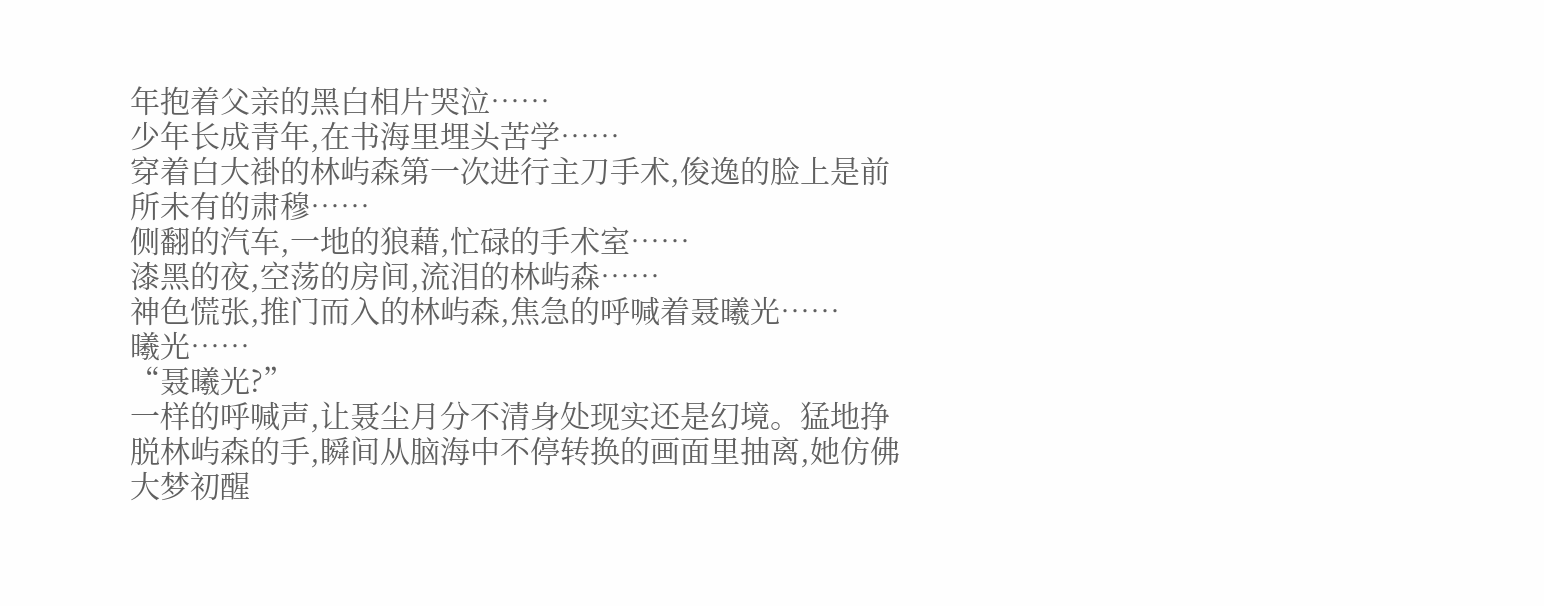年抱着父亲的黑白相片哭泣……
少年长成青年,在书海里埋头苦学……
穿着白大褂的林屿森第一次进行主刀手术,俊逸的脸上是前所未有的肃穆……
侧翻的汽车,一地的狼藉,忙碌的手术室……
漆黑的夜,空荡的房间,流泪的林屿森……
神色慌张,推门而入的林屿森,焦急的呼喊着聂曦光……
曦光……
“聂曦光?”
一样的呼喊声,让聂尘月分不清身处现实还是幻境。猛地挣脱林屿森的手,瞬间从脑海中不停转换的画面里抽离,她仿佛大梦初醒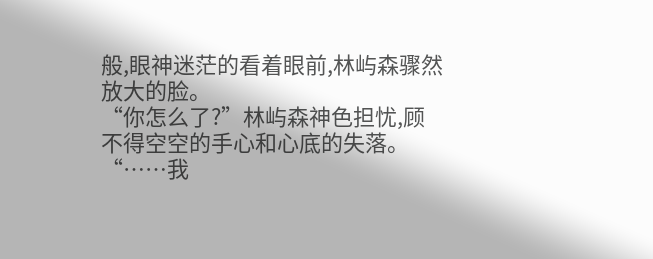般,眼神迷茫的看着眼前,林屿森骤然放大的脸。
“你怎么了?”林屿森神色担忧,顾不得空空的手心和心底的失落。
“……我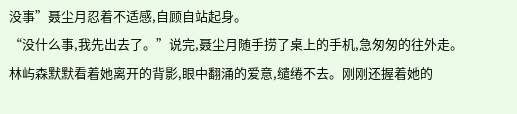没事”聂尘月忍着不适感,自顾自站起身。
“没什么事,我先出去了。”说完,聂尘月随手捞了桌上的手机,急匆匆的往外走。
林屿森默默看着她离开的背影,眼中翻涌的爱意,缱绻不去。刚刚还握着她的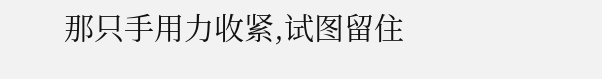那只手用力收紧,试图留住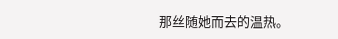那丝随她而去的温热。